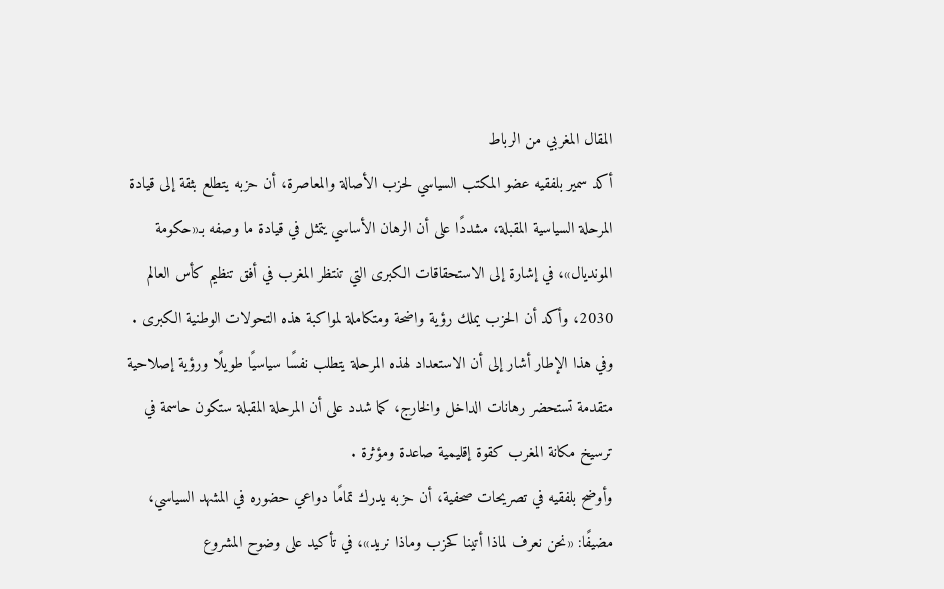المقال المغربي من الرباط
أكد سمير بلفقيه عضو المكتب السياسي لحزب الأصالة والمعاصرة، أن حزبه يتطلع بثقة إلى قيادة المرحلة السياسية المقبلة، مشددًا على أن الرهان الأساسي يتمثل في قيادة ما وصفه بـ«حكومة المونديال»، في إشارة إلى الاستحقاقات الكبرى التي تنتظر المغرب في أفق تنظيم كأس العالم 2030، وأكد أن الحزب يملك رؤية واضحة ومتكاملة لمواكبة هذه التحولات الوطنية الكبرى .
وفي هذا الإطار أشار إلى أن الاستعداد لهذه المرحلة يتطلب نفسًا سياسيًا طويلًا ورؤية إصلاحية متقدمة تستحضر رهانات الداخل والخارج، كما شدد على أن المرحلة المقبلة ستكون حاسمة في ترسيخ مكانة المغرب كقوة إقليمية صاعدة ومؤثرة .
وأوضح بلفقيه في تصريحات صحفية، أن حزبه يدرك تمامًا دواعي حضوره في المشهد السياسي، مضيفًا: «نحن نعرف لماذا أتينا كحزب وماذا نريد»، في تأكيد على وضوح المشروع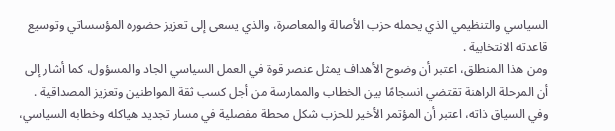السياسي والتنظيمي الذي يحمله حزب الأصالة والمعاصرة، والذي يسعى إلى تعزيز حضوره المؤسساتي وتوسيع قاعدته الانتخابية .
ومن هذا المنطلق، اعتبر أن وضوح الأهداف يمثل عنصر قوة في العمل السياسي الجاد والمسؤول، كما أشار إلى أن المرحلة الراهنة تقتضي انسجامًا بين الخطاب والممارسة من أجل كسب ثقة المواطنين وتعزيز المصداقية .
وفي السياق ذاته، اعتبر أن المؤتمر الأخير للحزب شكل محطة مفصلية في مسار تجديد هياكله وخطابه السياسي،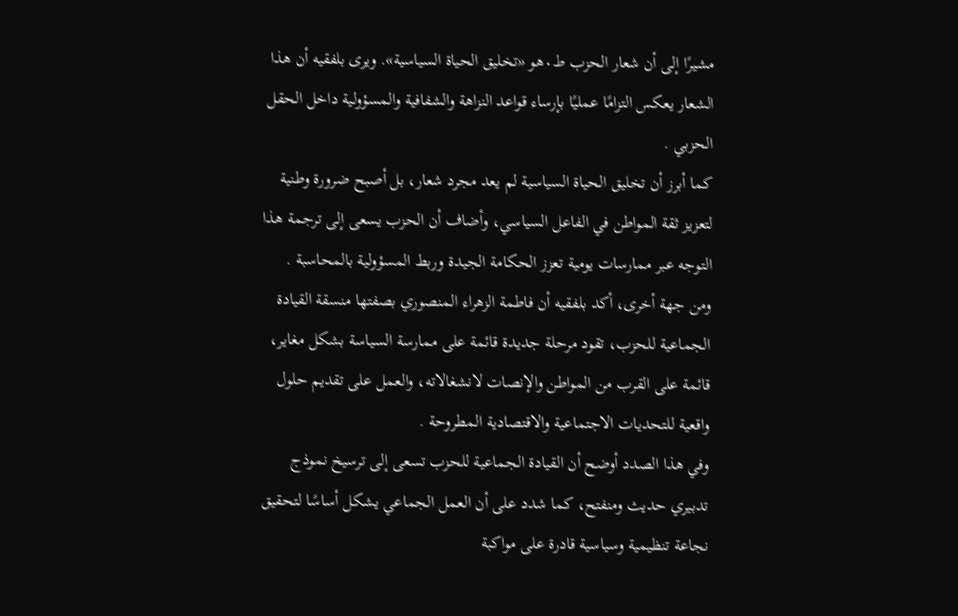مشيرًا إلى أن شعار الحزب ط٠هو «تخليق الحياة السياسية». ويرى بلفقيه أن هذا الشعار يعكس التزامًا عمليًا بإرساء قواعد النزاهة والشفافية والمسؤولية داخل الحقل الحزبي .
كما أبرز أن تخليق الحياة السياسية لم يعد مجرد شعار، بل أصبح ضرورة وطنية لتعزيز ثقة المواطن في الفاعل السياسي، وأضاف أن الحزب يسعى إلى ترجمة هذا التوجه عبر ممارسات يومية تعزز الحكامة الجيدة وربط المسؤولية بالمحاسبة .
ومن جهة أخرى، أكد بلفقيه أن فاطمة الزهراء المنصوري بصفتها منسقة القيادة الجماعية للحزب، تقود مرحلة جديدة قائمة على ممارسة السياسة بشكل مغاير، قائمة على القرب من المواطن والإنصات لانشغالاته، والعمل على تقديم حلول واقعية للتحديات الاجتماعية والاقتصادية المطروحة .
وفي هذا الصدد أوضح أن القيادة الجماعية للحزب تسعى إلى ترسيخ نموذج تدبيري حديث ومنفتح، كما شدد على أن العمل الجماعي يشكل أساسًا لتحقيق نجاعة تنظيمية وسياسية قادرة على مواكبة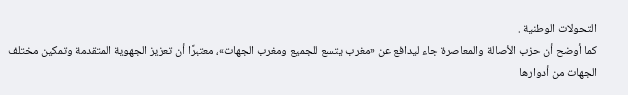التحولات الوطنية .
كما أوضح أن حزب الأصالة والمعاصرة جاء ليدافع عن «مغرب يتسع للجميع ومغرب الجهات»، معتبرًا أن تعزيز الجهوية المتقدمة وتمكين مختلف الجهات من أدوارها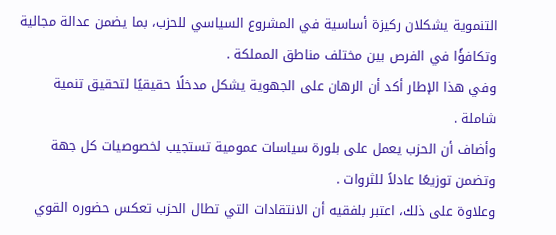التنموية يشكلان ركيزة أساسية في المشروع السياسي للحزب، بما يضمن عدالة مجالية وتكافؤًا في الفرص بين مختلف مناطق المملكة .
وفي هذا الإطار أكد أن الرهان على الجهوية يشكل مدخلًا حقيقيًا لتحقيق تنمية شاملة .
وأضاف أن الحزب يعمل على بلورة سياسات عمومية تستجيب لخصوصيات كل جهة وتضمن توزيعًا عادلاً للثروات .
وعلاوة على ذلك، اعتبر بلفقيه أن الانتقادات التي تطال الحزب تعكس حضوره القوي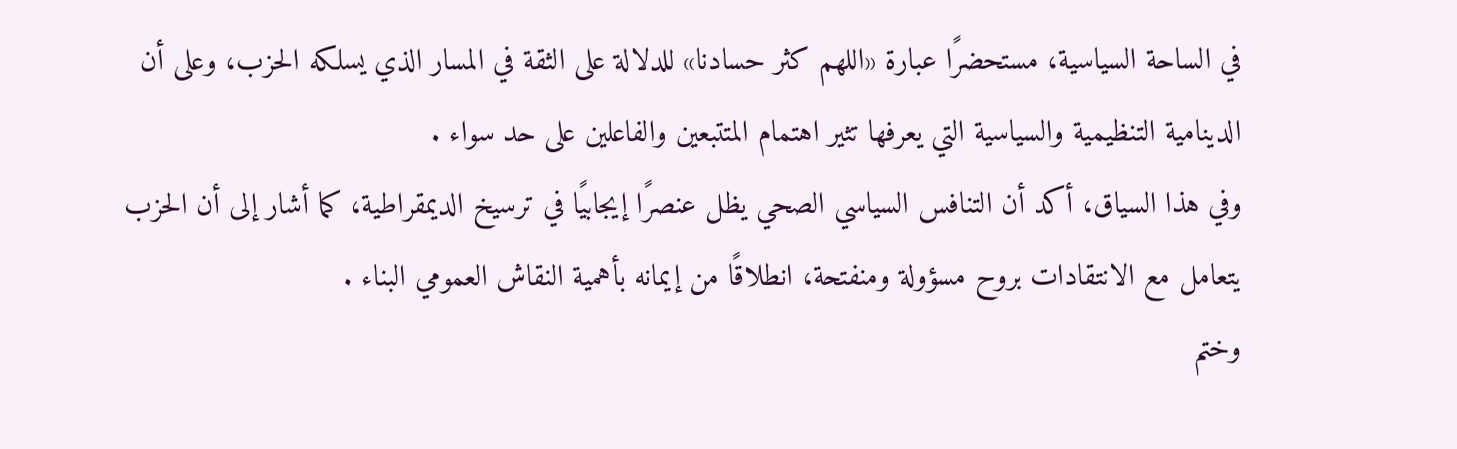في الساحة السياسية، مستحضرًا عبارة «اللهم كثر حسادنا» للدلالة على الثقة في المسار الذي يسلكه الحزب، وعلى أن الدينامية التنظيمية والسياسية التي يعرفها تثير اهتمام المتتبعين والفاعلين على حد سواء .
وفي هذا السياق، أكد أن التنافس السياسي الصحي يظل عنصرًا إيجابيًا في ترسيخ الديمقراطية، كما أشار إلى أن الحزب يتعامل مع الانتقادات بروح مسؤولة ومنفتحة، انطلاقًا من إيمانه بأهمية النقاش العمومي البناء .
وختم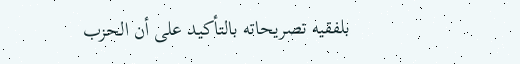بلفقيه تصريحاته بالتأكيد على أن الحزب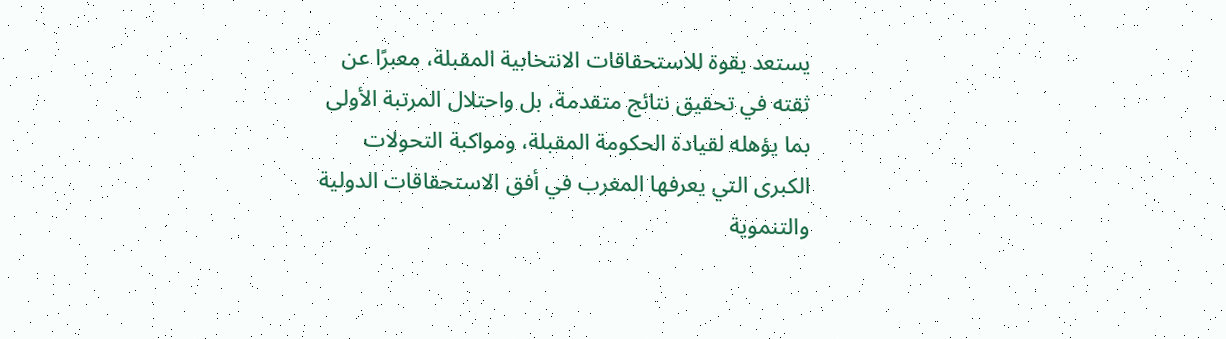يستعد بقوة للاستحقاقات الانتخابية المقبلة، معبرًا عن ثقته في تحقيق نتائج متقدمة، بل واحتلال المرتبة الأولى بما يؤهله لقيادة الحكومة المقبلة، ومواكبة التحولات الكبرى التي يعرفها المغرب في أفق الاستحقاقات الدولية والتنموية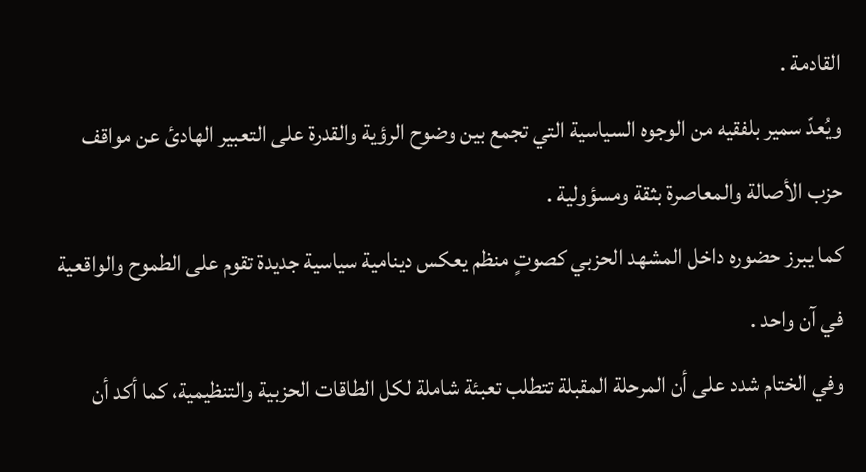القادمة .
ويُعدّ سمير بلفقيه من الوجوه السياسية التي تجمع بين وضوح الرؤية والقدرة على التعبير الهادئ عن مواقف حزب الأصالة والمعاصرة بثقة ومسؤولية .
كما يبرز حضوره داخل المشهد الحزبي كصوتٍ منظم يعكس دينامية سياسية جديدة تقوم على الطموح والواقعية في آن واحد .
وفي الختام شدد على أن المرحلة المقبلة تتطلب تعبئة شاملة لكل الطاقات الحزبية والتنظيمية، كما أكد أن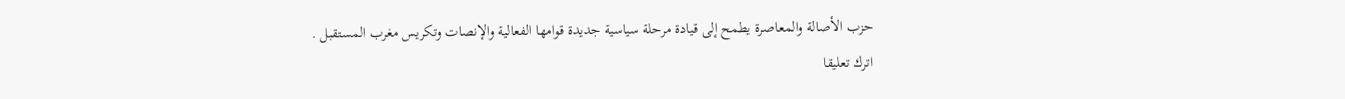حزب الأصالة والمعاصرة يطمح إلى قيادة مرحلة سياسية جديدة قوامها الفعالية والإنصات وتكريس مغرب المستقبل .
اترك تعليقا